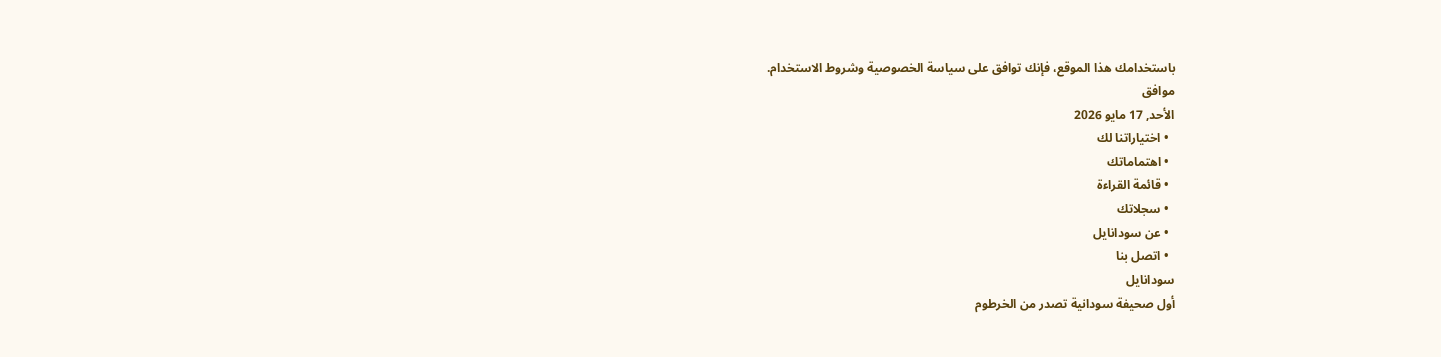باستخدامك هذا الموقع، فإنك توافق على سياسة الخصوصية وشروط الاستخدام.
موافق
الأحد, 17 مايو 2026
  • اختياراتنا لك
  • اهتماماتك
  • قائمة القراءة
  • سجلاتك
  • عن سودانايل
  • اتصل بنا
سودانايل
أول صحيفة سودانية تصدر من الخرطوم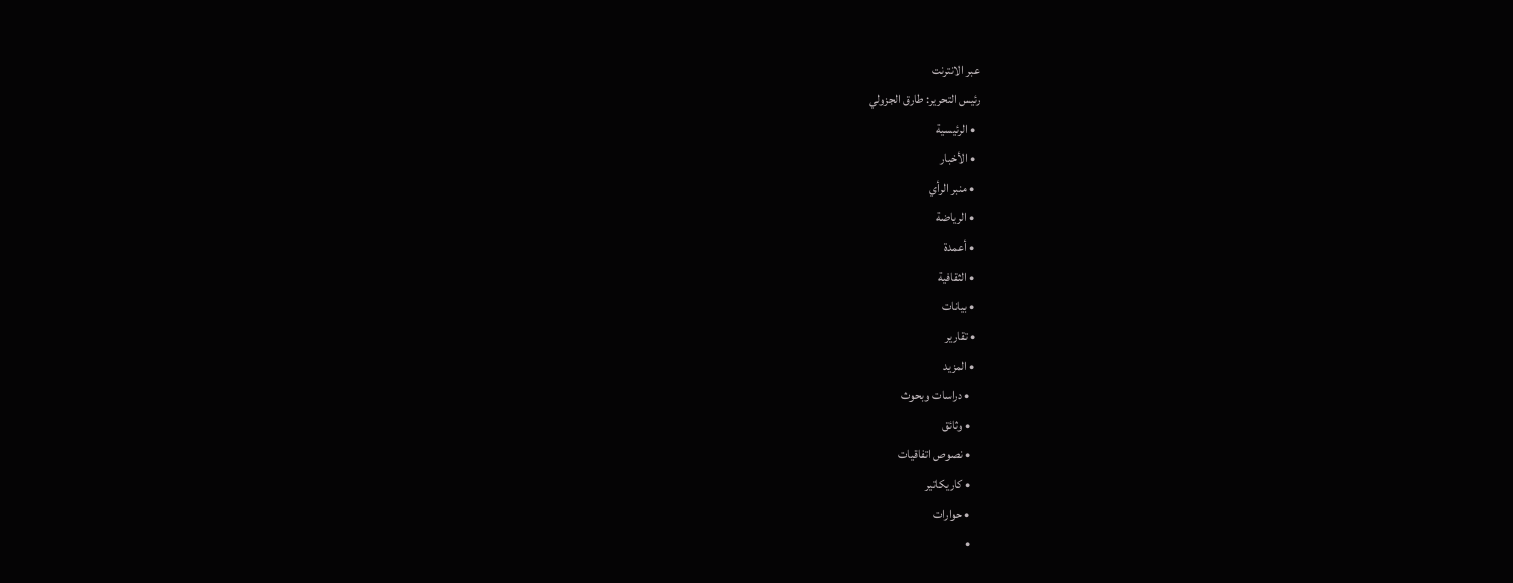عبر الانترنت
رئيس التحرير: طارق الجزولي
  • الرئيسية
  • الأخبار
  • منبر الرأي
  • الرياضة
  • أعمدة
  • الثقافية
  • بيانات
  • تقارير
  • المزيد
    • دراسات وبحوث
    • وثائق
    • نصوص اتفاقيات
    • كاريكاتير
    • حوارات
    •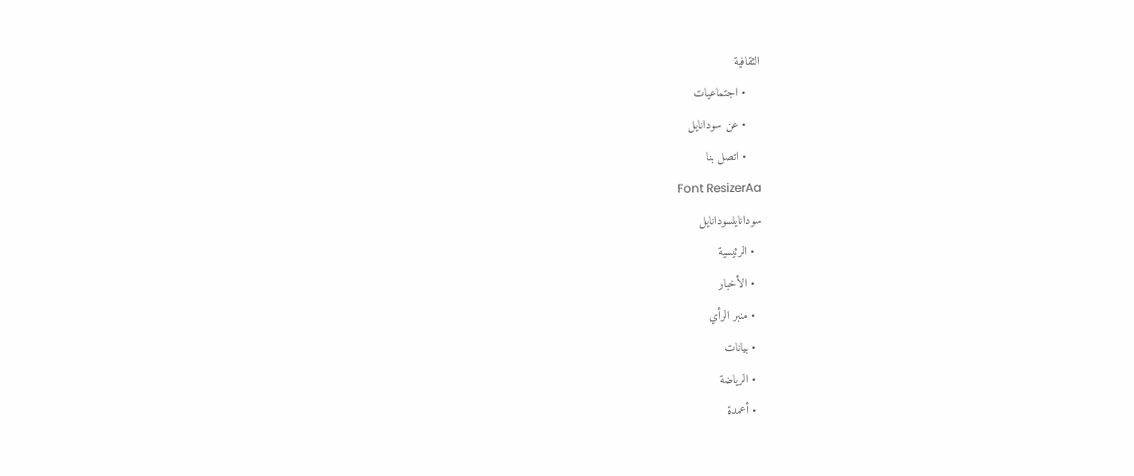الثقافية
    • اجتماعيات
    • عن سودانايل
    • اتصل بنا
Font ResizerAa
سودانايلسودانايل
  • الرئيسية
  • الأخبار
  • منبر الرأي
  • بيانات
  • الرياضة
  • أعمدة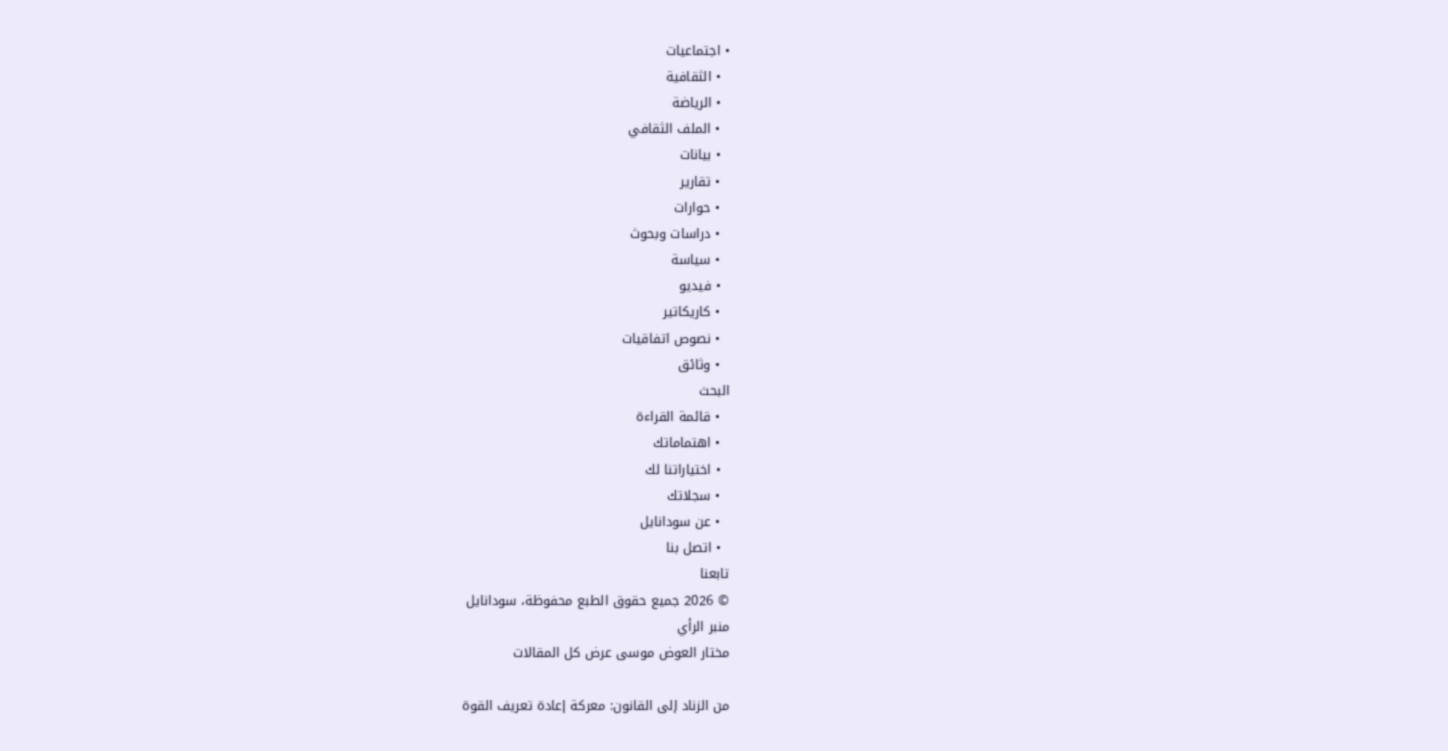• اجتماعيات
  • الثقافية
  • الرياضة
  • الملف الثقافي
  • بيانات
  • تقارير
  • حوارات
  • دراسات وبحوث
  • سياسة
  • فيديو
  • كاريكاتير
  • نصوص اتفاقيات
  • وثائق
البحث
  • قائمة القراءة
  • اهتماماتك
  • اختياراتنا لك
  • سجلاتك
  • عن سودانايل
  • اتصل بنا
تابعنا
© 2026 جميع حقوق الطبع محفوظة، سودانايل
منبر الرأي
مختار العوض موسى عرض كل المقالات

من الزناد إلى القانون: معركة إعادة تعريف القوة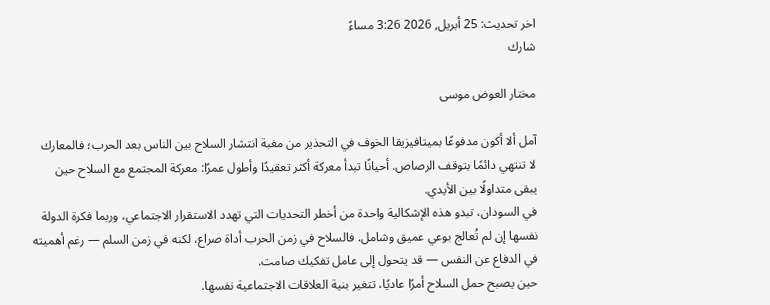اخر تحديث: 25 أبريل, 2026 3:26 مساءً
شارك

مختار العوض موسى

آمل ألا أكون مدفوعًا بميتافيزيقا الخوف في التحذير من مغبة انتشار السلاح بين الناس بعد الحرب؛ فالمعارك لا تنتهي دائمًا بتوقف الرصاص. أحيانًا تبدأ معركة أكثر تعقيدًا وأطول عمرًا: معركة المجتمع مع السلاح حين يبقى متداولًا بين الأيدي.
في السودان، تبدو هذه الإشكالية واحدة من أخطر التحديات التي تهدد الاستقرار الاجتماعي، وربما فكرة الدولة نفسها إن لم تُعالج بوعي عميق وشامل. فالسلاح في زمن الحرب أداة صراع، لكنه في زمن السلم — رغم أهميته في الدفاع عن النفس — قد يتحول إلى عامل تفكيك صامت.
حين يصبح حمل السلاح أمرًا عاديًا، تتغير بنية العلاقات الاجتماعية نفسها.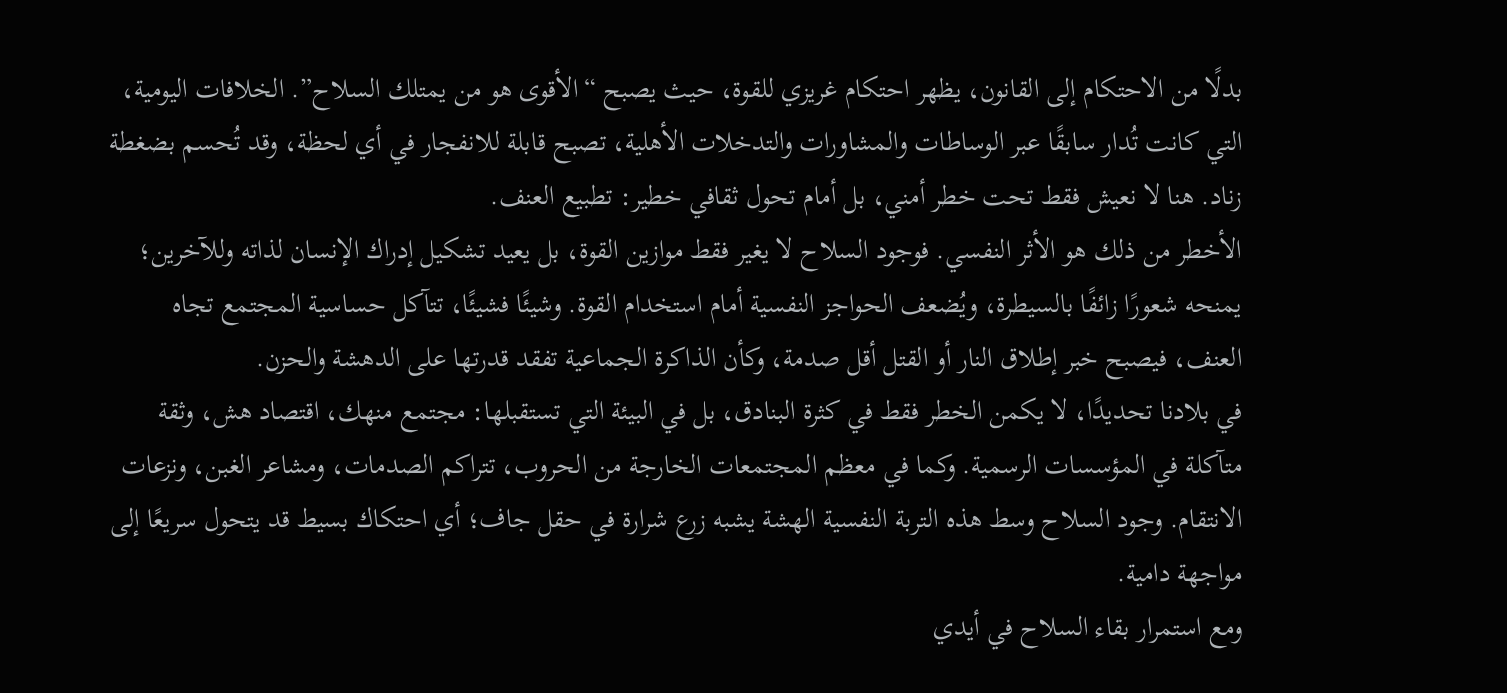بدلًا من الاحتكام إلى القانون، يظهر احتكام غريزي للقوة، حيث يصبح “الأقوى هو من يمتلك السلاح”. الخلافات اليومية، التي كانت تُدار سابقًا عبر الوساطات والمشاورات والتدخلات الأهلية، تصبح قابلة للانفجار في أي لحظة، وقد تُحسم بضغطة زناد. هنا لا نعيش فقط تحت خطر أمني، بل أمام تحول ثقافي خطير: تطبيع العنف.
الأخطر من ذلك هو الأثر النفسي. فوجود السلاح لا يغير فقط موازين القوة، بل يعيد تشكيل إدراك الإنسان لذاته وللآخرين؛ يمنحه شعورًا زائفًا بالسيطرة، ويُضعف الحواجز النفسية أمام استخدام القوة. وشيئًا فشيئًا، تتآكل حساسية المجتمع تجاه العنف، فيصبح خبر إطلاق النار أو القتل أقل صدمة، وكأن الذاكرة الجماعية تفقد قدرتها على الدهشة والحزن.
في بلادنا تحديدًا، لا يكمن الخطر فقط في كثرة البنادق، بل في البيئة التي تستقبلها: مجتمع منهك، اقتصاد هش، وثقة متآكلة في المؤسسات الرسمية. وكما في معظم المجتمعات الخارجة من الحروب، تتراكم الصدمات، ومشاعر الغبن، ونزعات الانتقام. وجود السلاح وسط هذه التربة النفسية الهشة يشبه زرع شرارة في حقل جاف؛ أي احتكاك بسيط قد يتحول سريعًا إلى مواجهة دامية.
ومع استمرار بقاء السلاح في أيدي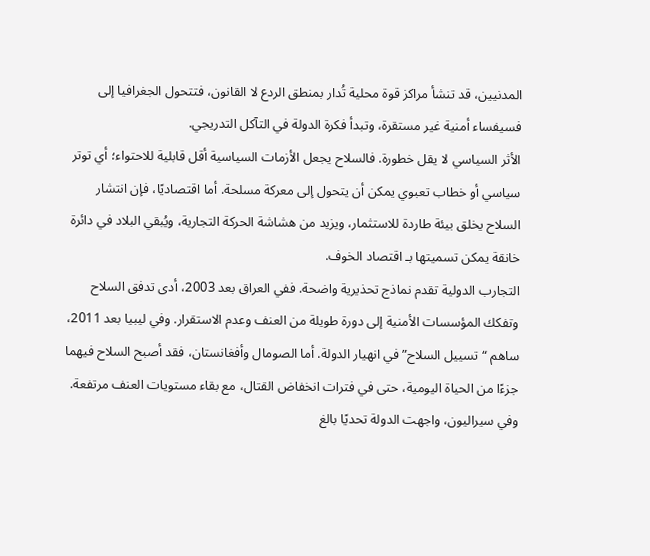المدنيين، قد تنشأ مراكز قوة محلية تُدار بمنطق الردع لا القانون، فتتحول الجغرافيا إلى فسيفساء أمنية غير مستقرة، وتبدأ فكرة الدولة في التآكل التدريجي.
الأثر السياسي لا يقل خطورة. فالسلاح يجعل الأزمات السياسية أقل قابلية للاحتواء؛ أي توتر سياسي أو خطاب تعبوي يمكن أن يتحول إلى معركة مسلحة. أما اقتصاديًا، فإن انتشار السلاح يخلق بيئة طاردة للاستثمار، ويزيد من هشاشة الحركة التجارية، ويُبقي البلاد في دائرة خانقة يمكن تسميتها بـ اقتصاد الخوف.
التجارب الدولية تقدم نماذج تحذيرية واضحة. ففي العراق بعد 2003، أدى تدفق السلاح وتفكك المؤسسات الأمنية إلى دورة طويلة من العنف وعدم الاستقرار. وفي ليبيا بعد 2011، ساهم “تسييل السلاح” في انهيار الدولة. أما الصومال وأفغانستان، فقد أصبح السلاح فيهما جزءًا من الحياة اليومية، حتى في فترات انخفاض القتال، مع بقاء مستويات العنف مرتفعة. وفي سيراليون، واجهت الدولة تحديًا بالغ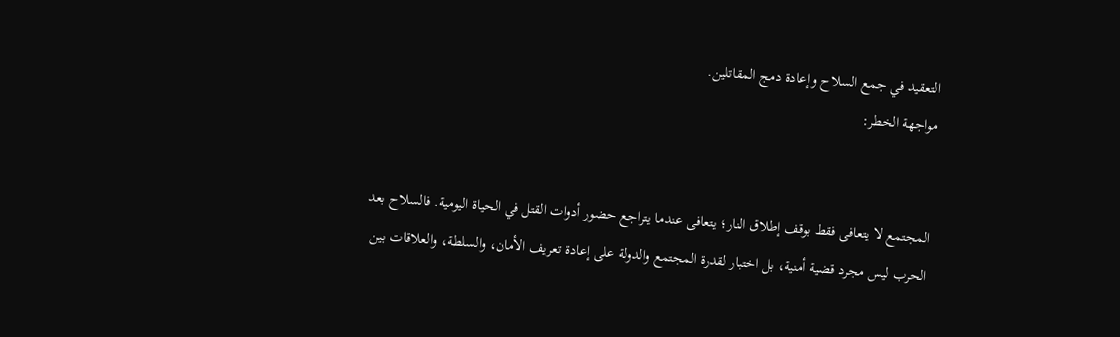التعقيد في جمع السلاح وإعادة دمج المقاتلين.
مواجهة الخطر:


المجتمع لا يتعافى فقط بوقف إطلاق النار؛ يتعافى عندما يتراجع حضور أدوات القتل في الحياة اليومية. فالسلاح بعد الحرب ليس مجرد قضية أمنية، بل اختبار لقدرة المجتمع والدولة على إعادة تعريف الأمان، والسلطة، والعلاقات بين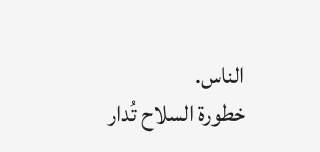الناس.
خطورة السلاح تُدار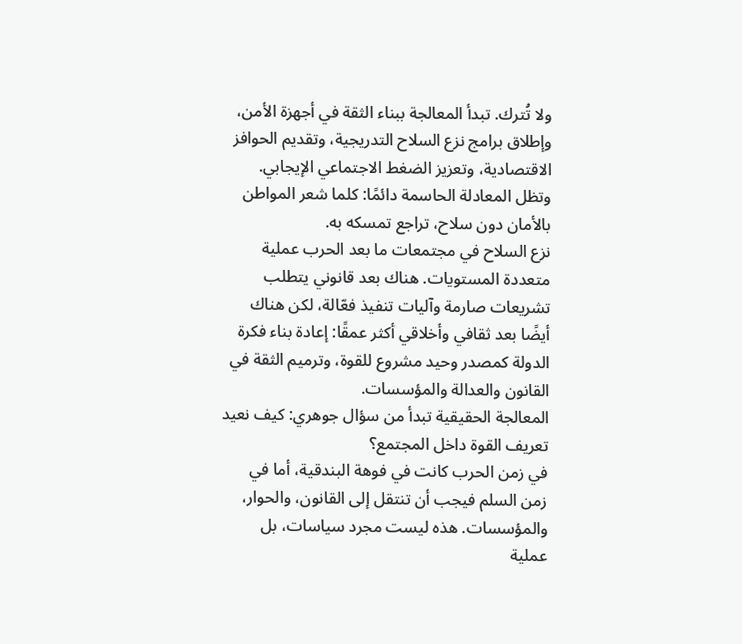ولا تُترك. تبدأ المعالجة ببناء الثقة في أجهزة الأمن، وإطلاق برامج نزع السلاح التدريجية، وتقديم الحوافز الاقتصادية، وتعزيز الضغط الاجتماعي الإيجابي. وتظل المعادلة الحاسمة دائمًا: كلما شعر المواطن بالأمان دون سلاح، تراجع تمسكه به.
نزع السلاح في مجتمعات ما بعد الحرب عملية متعددة المستويات. هناك بعد قانوني يتطلب تشريعات صارمة وآليات تنفيذ فعّالة، لكن هناك أيضًا بعد ثقافي وأخلاقي أكثر عمقًا: إعادة بناء فكرة الدولة كمصدر وحيد مشروع للقوة، وترميم الثقة في القانون والعدالة والمؤسسات.
المعالجة الحقيقية تبدأ من سؤال جوهري: كيف نعيد تعريف القوة داخل المجتمع؟
في زمن الحرب كانت في فوهة البندقية، أما في زمن السلم فيجب أن تنتقل إلى القانون، والحوار، والمؤسسات. هذه ليست مجرد سياسات، بل عملية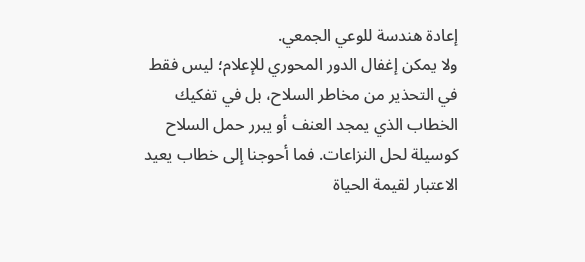إعادة هندسة للوعي الجمعي.
ولا يمكن إغفال الدور المحوري للإعلام؛ ليس فقط في التحذير من مخاطر السلاح، بل في تفكيك الخطاب الذي يمجد العنف أو يبرر حمل السلاح كوسيلة لحل النزاعات. فما أحوجنا إلى خطاب يعيد الاعتبار لقيمة الحياة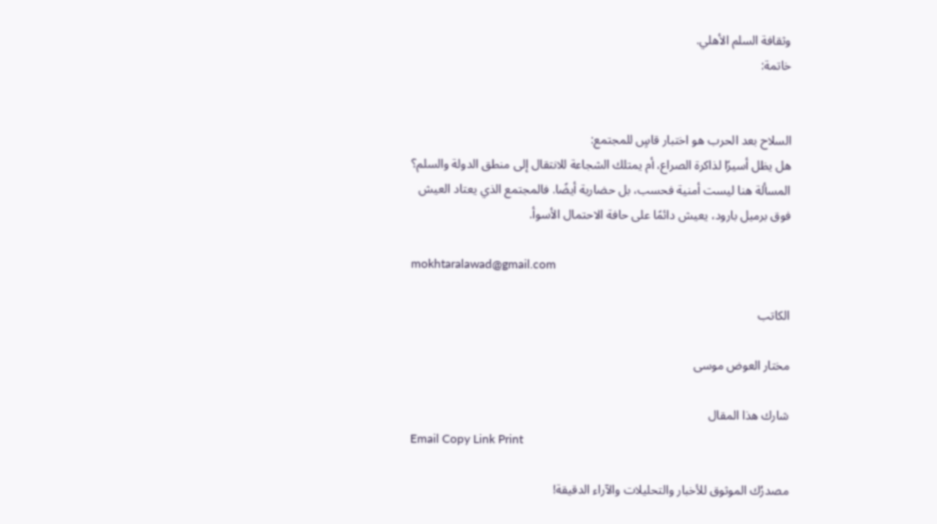وثقافة السلم الأهلي.
خاتمة:


السلاح بعد الحرب هو اختبار قاسٍ للمجتمع:
هل يظل أسيرًا لذاكرة الصراع، أم يمتلك الشجاعة للانتقال إلى منطق الدولة والسلم؟
المسألة هنا ليست أمنية فحسب، بل حضارية أيضًا. فالمجتمع الذي يعتاد العيش فوق برميل بارود، يعيش دائمًا على حافة الاحتمال الأسوأ.

mokhtaralawad@gmail.com

الكاتب

مختار العوض موسى

شارك هذا المقال
Email Copy Link Print

مصدرُك الموثوق للأخبار والتحليلات والآراء الدقيقة!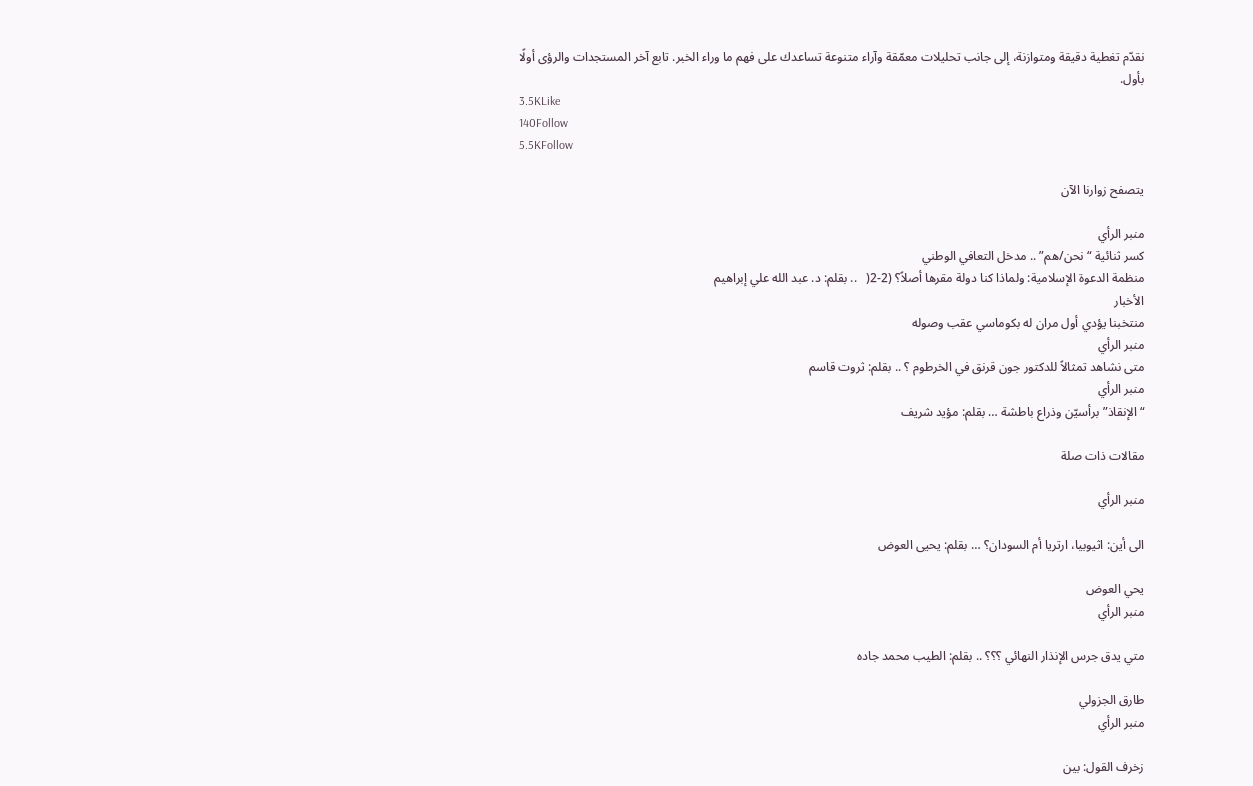نقدّم تغطية دقيقة ومتوازنة، إلى جانب تحليلات معمّقة وآراء متنوعة تساعدك على فهم ما وراء الخبر. تابع آخر المستجدات والرؤى أولًا بأول.
3.5KLike
140Follow
5.5KFollow

يتصفح زوارنا الآن

منبر الرأي
كسر ثنائية “نحن/هم” .. مدخل التعافي الوطني
منظمة الدعوة الإسلامية: ولماذا كنا دولة مقرها أصلاً؟ (2-2(   .. بقلم: د. عبد الله علي إبراهيم
الأخبار
منتخبنا يؤدي أول مران له بكوماسي عقب وصوله
منبر الرأي
متى نشاهد تمثالاً للدكتور جون قرنق في الخرطوم ؟ .. بقلم: ثروت قاسم
منبر الرأي
“الإنقاذ” برأسيّن وذراع باطشة … بقلم: مؤيد شريف

مقالات ذات صلة

منبر الرأي

الى أين: اثيوبيا، ارتريا أم السودان؟ … بقلم: يحيى العوض

يحي العوض
منبر الرأي

متي يدق جرس الإنذار النهائي ؟؟؟ .. بقلم: الطيب محمد جاده

طارق الجزولي
منبر الرأي

زخرف القول: بين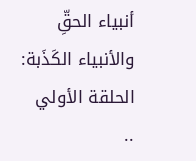أنبياء الحقِّ والأنبياء الكَذَبة: الحلقة الأولي ..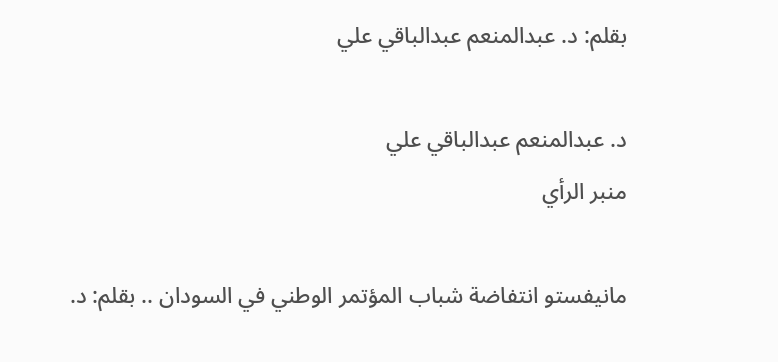بقلم: د. عبدالمنعم عبدالباقي علي

د. عبدالمنعم عبدالباقي علي
منبر الرأي

مانيفستو انتفاضة شباب المؤتمر الوطني في السودان .. بقلم: د.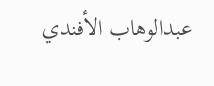عبدالوهاب الأفندي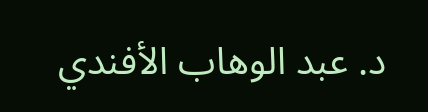د. عبد الوهاب الأفندي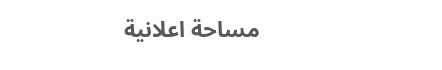مساحة اعلانية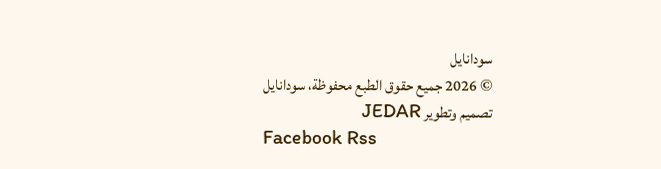سودانايل
© 2026 جميع حقوق الطبع محفوظة، سودانايل
تصميم وتطوير JEDAR
Facebook Rss